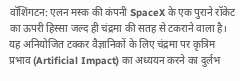वॉशिंगटन: एलन मस्क की कंपनी SpaceX के एक पुराने रॉकेट का ऊपरी हिस्सा जल्द ही चंद्रमा की सतह से टकराने वाला है। यह अनियोजित टक्कर वैज्ञानिकों के लिए चंद्रमा पर कृत्रिम प्रभाव (Artificial Impact) का अध्ययन करने का दुर्लभ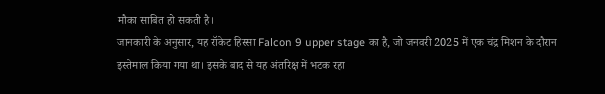मौका साबित हो सकती है।
जानकारी के अनुसार, यह रॉकेट हिस्सा Falcon 9 upper stage का है, जो जनवरी 2025 में एक चंद्र मिशन के दौरान इस्तेमाल किया गया था। इसके बाद से यह अंतरिक्ष में भटक रहा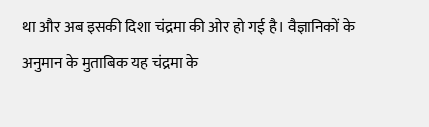था और अब इसकी दिशा चंद्रमा की ओर हो गई है। वैज्ञानिकों के अनुमान के मुताबिक यह चंद्रमा के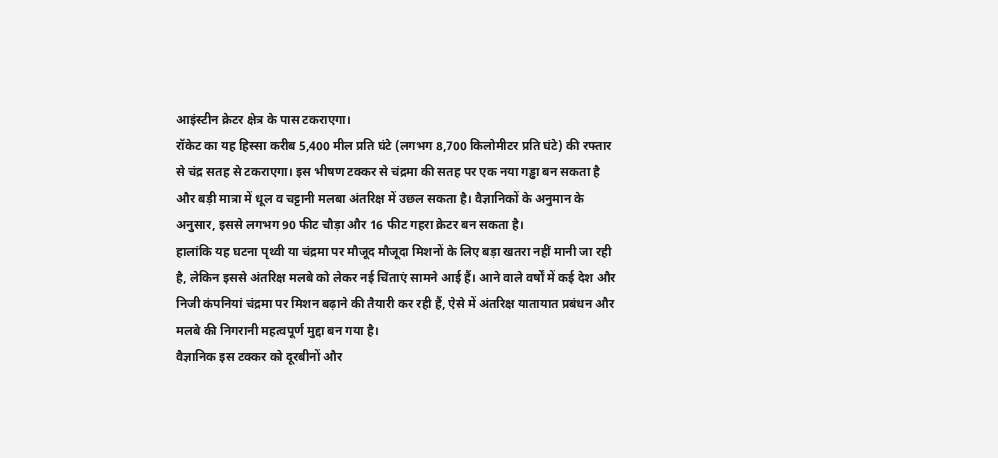आइंस्टीन क्रेटर क्षेत्र के पास टकराएगा।
रॉकेट का यह हिस्सा करीब 5,400 मील प्रति घंटे (लगभग 8,700 किलोमीटर प्रति घंटे) की रफ्तार से चंद्र सतह से टकराएगा। इस भीषण टक्कर से चंद्रमा की सतह पर एक नया गड्ढा बन सकता है और बड़ी मात्रा में धूल व चट्टानी मलबा अंतरिक्ष में उछल सकता है। वैज्ञानिकों के अनुमान के अनुसार, इससे लगभग 90 फीट चौड़ा और 16 फीट गहरा क्रेटर बन सकता है।
हालांकि यह घटना पृथ्वी या चंद्रमा पर मौजूद मौजूदा मिशनों के लिए बड़ा खतरा नहीं मानी जा रही है, लेकिन इससे अंतरिक्ष मलबे को लेकर नई चिंताएं सामने आई हैं। आने वाले वर्षों में कई देश और निजी कंपनियां चंद्रमा पर मिशन बढ़ाने की तैयारी कर रही हैं, ऐसे में अंतरिक्ष यातायात प्रबंधन और मलबे की निगरानी महत्वपूर्ण मुद्दा बन गया है।
वैज्ञानिक इस टक्कर को दूरबीनों और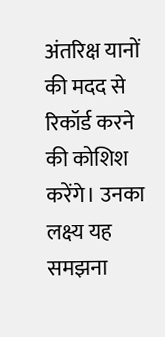अंतरिक्ष यानों की मदद से रिकॉर्ड करने की कोशिश करेंगे। उनका लक्ष्य यह समझना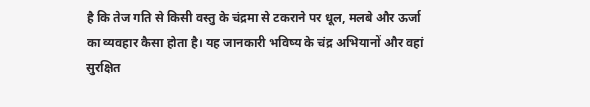है कि तेज गति से किसी वस्तु के चंद्रमा से टकराने पर धूल, मलबे और ऊर्जा का व्यवहार कैसा होता है। यह जानकारी भविष्य के चंद्र अभियानों और वहां सुरक्षित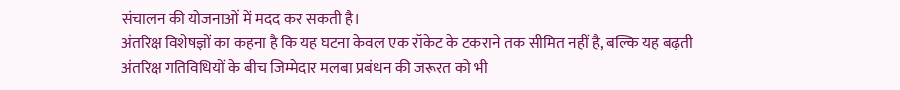संचालन की योजनाओं में मदद कर सकती है।
अंतरिक्ष विशेषज्ञों का कहना है कि यह घटना केवल एक रॉकेट के टकराने तक सीमित नहीं है, बल्कि यह बढ़ती अंतरिक्ष गतिविधियों के बीच जिम्मेदार मलबा प्रबंधन की जरूरत को भी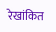रेखांकित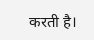करती है।